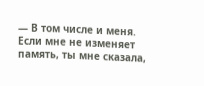— В том числе и меня. Если мне не изменяет память, ты мне сказала,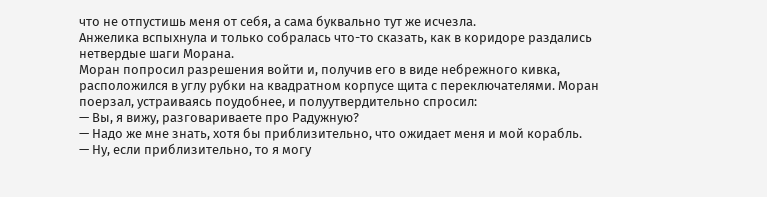что не отпустишь меня от себя, а сама буквально тут же исчезла.
Анжелика вспыхнула и только собралась что-то сказать, как в коридоре раздались нетвердые шаги Морана.
Моран попросил разрешения войти и, получив его в виде небрежного кивка, расположился в углу рубки на квадратном корпусе щита с переключателями. Моран поерзал, устраиваясь поудобнее, и полуутвердительно спросил:
— Вы, я вижу, разговариваете про Радужную?
— Надо же мне знать, хотя бы приблизительно, что ожидает меня и мой корабль.
— Ну, если приблизительно, то я могу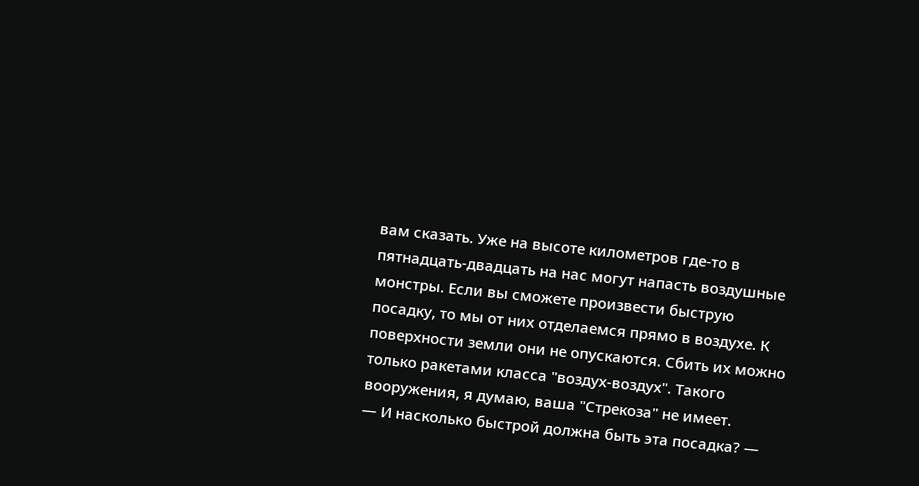вам сказать. Уже на высоте километров где-то в пятнадцать-двадцать на нас могут напасть воздушные монстры. Если вы сможете произвести быструю посадку, то мы от них отделаемся прямо в воздухе. К поверхности земли они не опускаются. Сбить их можно только ракетами класса "воздух-воздух". Такого вооружения, я думаю, ваша "Стрекоза" не имеет.
— И насколько быстрой должна быть эта посадка? —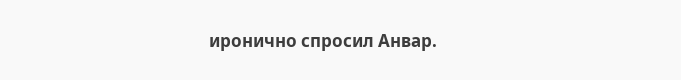иронично спросил Анвар.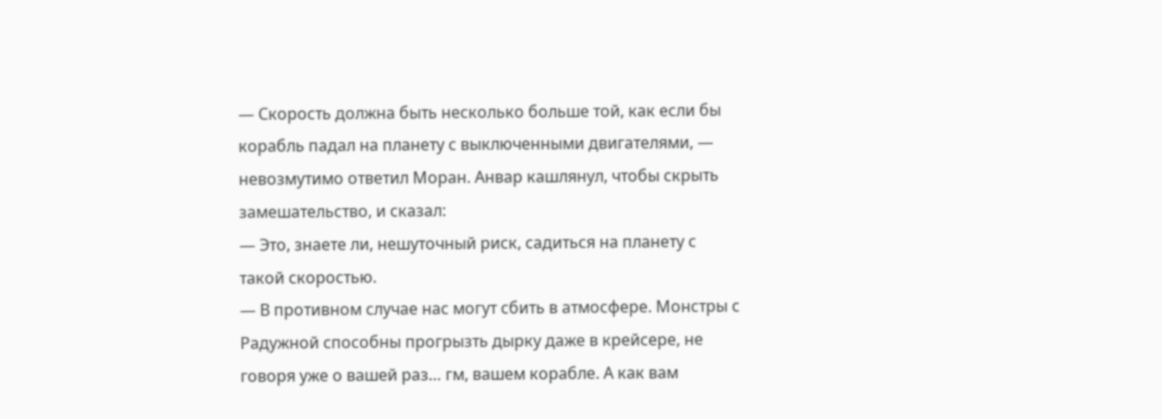— Скорость должна быть несколько больше той, как если бы корабль падал на планету с выключенными двигателями, — невозмутимо ответил Моран. Анвар кашлянул, чтобы скрыть замешательство, и сказал:
— Это, знаете ли, нешуточный риск, садиться на планету с такой скоростью.
— В противном случае нас могут сбить в атмосфере. Монстры с Радужной способны прогрызть дырку даже в крейсере, не говоря уже о вашей раз… гм, вашем корабле. А как вам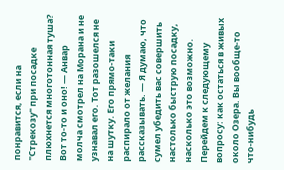понравится, если на "Стрекозу" при посадке плюхнется многотонная туша? Вот то-то и оно! — Анвар молча смотрел на Морана и не узнавал его. Тот разошелся не на шутку. Его прямо-таки распирало от желания рассказывать. — Я думаю, что сумел убедить вас совершить настолько быструю посадку, насколько это возможно. Перейдем к следующему вопросу: как остаться в живых около Озера. Вы вообще-то что-нибудь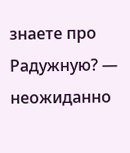знаете про Радужную? — неожиданно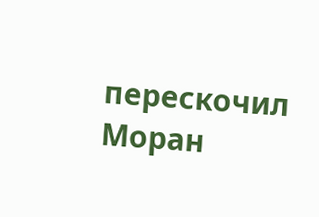перескочил Моран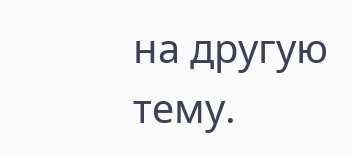на другую тему.